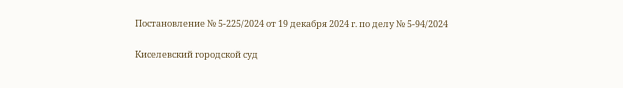Постановление № 5-225/2024 от 19 декабря 2024 г. по делу № 5-94/2024

Киселевский городской суд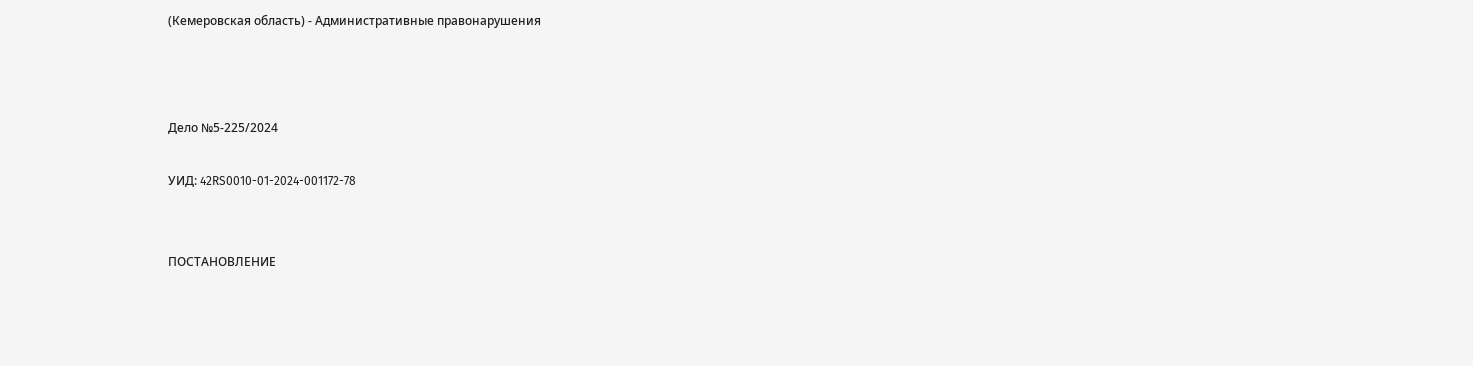(Кемеровская область) - Административные правонарушения



Дело №5-225/2024

УИД: 42RS0010-01-2024-001172-78


ПОСТАНОВЛЕНИЕ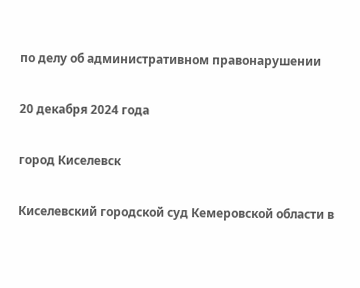по делу об административном правонарушении

20 декабря 2024 года

город Киселевск

Киселевский городской суд Кемеровской области в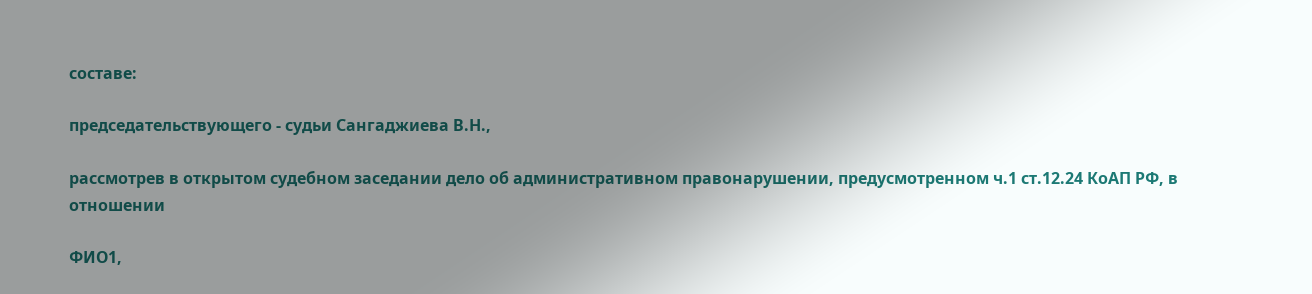составе:

председательствующего - судьи Сангаджиева В.Н.,

рассмотрев в открытом судебном заседании дело об административном правонарушении, предусмотренном ч.1 ст.12.24 КоАП РФ, в отношении

ФИО1,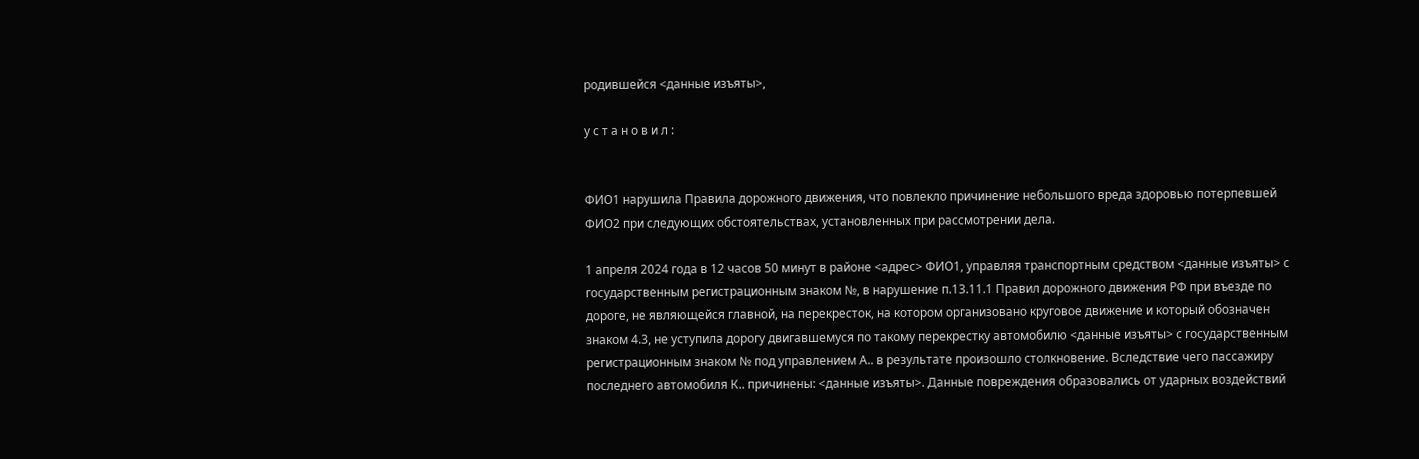родившейся <данные изъяты>,

у с т а н о в и л :


ФИО1 нарушила Правила дорожного движения, что повлекло причинение небольшого вреда здоровью потерпевшей ФИО2 при следующих обстоятельствах, установленных при рассмотрении дела.

1 апреля 2024 года в 12 часов 50 минут в районе <адрес> ФИО1, управляя транспортным средством <данные изъяты> с государственным регистрационным знаком №, в нарушение п.13.11.1 Правил дорожного движения РФ при въезде по дороге, не являющейся главной, на перекресток, на котором организовано круговое движение и который обозначен знаком 4.3, не уступила дорогу двигавшемуся по такому перекрестку автомобилю <данные изъяты> с государственным регистрационным знаком № под управлением А.. в результате произошло столкновение. Вследствие чего пассажиру последнего автомобиля К.. причинены: <данные изъяты>. Данные повреждения образовались от ударных воздействий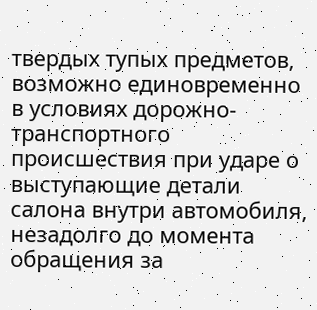твердых тупых предметов, возможно единовременно в условиях дорожно-транспортного происшествия при ударе о выступающие детали салона внутри автомобиля, незадолго до момента обращения за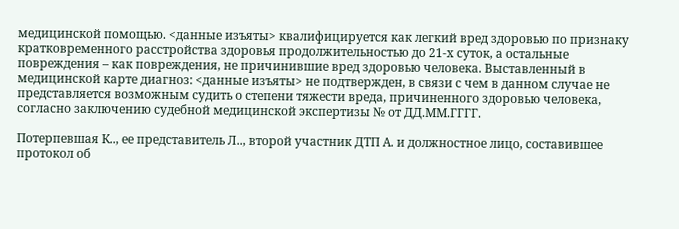медицинской помощью. <данные изъяты> квалифицируется как легкий вред здоровью по признаку кратковременного расстройства здоровья продолжительностью до 21-х суток, а остальные повреждения – как повреждения, не причинившие вред здоровью человека. Выставленный в медицинской карте диагноз: <данные изъяты> не подтвержден, в связи с чем в данном случае не представляется возможным судить о степени тяжести вреда, причиненного здоровью человека, согласно заключению судебной медицинской экспертизы № от ДД.ММ.ГГГГ.

Потерпевшая К.., ее представитель Л.., второй участник ДТП А. и должностное лицо, составившее протокол об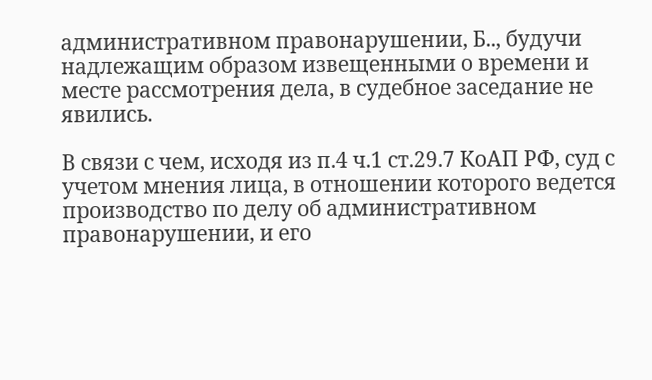административном правонарушении, Б.., будучи надлежащим образом извещенными о времени и месте рассмотрения дела, в судебное заседание не явились.

В связи с чем, исходя из п.4 ч.1 ст.29.7 КоАП РФ, суд с учетом мнения лица, в отношении которого ведется производство по делу об административном правонарушении, и его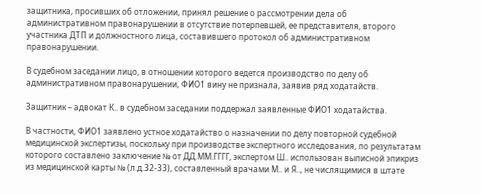защитника, просивших об отложении, принял решение о рассмотрении дела об административном правонарушении в отсутствие потерпевшей, ее представителя, второго участника ДТП и должностного лица, составившего протокол об административном правонарушении.

В судебном заседании лицо, в отношении которого ведется производство по делу об административном правонарушении, ФИО1 вину не признала, заявив ряд ходатайств.

Защитник – адвокат К.. в судебном заседании поддержал заявленные ФИО1 ходатайства.

В частности, ФИО1 заявлено устное ходатайство о назначении по делу повторной судебной медицинской экспертизы, поскольку при производстве экспертного исследования, по результатам которого составлено заключение № от ДД.ММ.ГГГГ, экспертом Ш.. использован выписной эпикриз из медицинской карты № (л.д.32-33), составленный врачами М.. и Я.., не числящимися в штате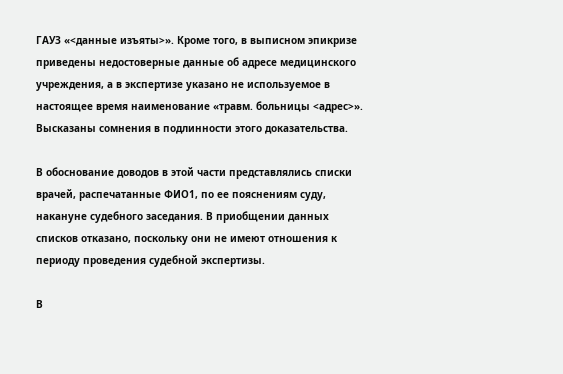ГАУЗ «<данные изъяты>». Кроме того, в выписном эпикризе приведены недостоверные данные об адресе медицинского учреждения, а в экспертизе указано не используемое в настоящее время наименование «травм. больницы <адрес>». Высказаны сомнения в подлинности этого доказательства.

В обоснование доводов в этой части представлялись списки врачей, распечатанные ФИО1, по ее пояснениям суду, накануне судебного заседания. В приобщении данных списков отказано, поскольку они не имеют отношения к периоду проведения судебной экспертизы.

В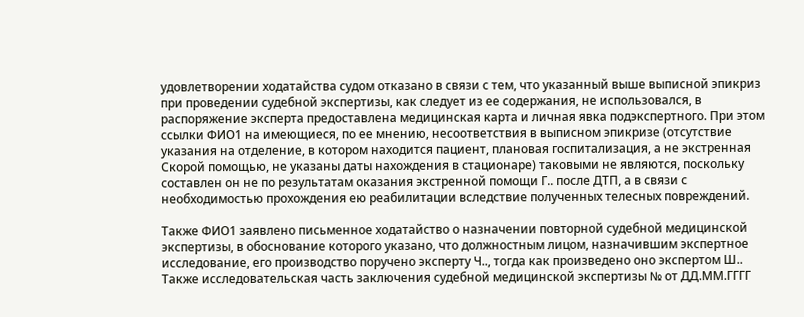удовлетворении ходатайства судом отказано в связи с тем, что указанный выше выписной эпикриз при проведении судебной экспертизы, как следует из ее содержания, не использовался, в распоряжение эксперта предоставлена медицинская карта и личная явка подэкспертного. При этом ссылки ФИО1 на имеющиеся, по ее мнению, несоответствия в выписном эпикризе (отсутствие указания на отделение, в котором находится пациент, плановая госпитализация, а не экстренная Скорой помощью, не указаны даты нахождения в стационаре) таковыми не являются, поскольку составлен он не по результатам оказания экстренной помощи Г.. после ДТП, а в связи с необходимостью прохождения ею реабилитации вследствие полученных телесных повреждений.

Также ФИО1 заявлено письменное ходатайство о назначении повторной судебной медицинской экспертизы, в обоснование которого указано, что должностным лицом, назначившим экспертное исследование, его производство поручено эксперту Ч.., тогда как произведено оно экспертом Ш.. Также исследовательская часть заключения судебной медицинской экспертизы № от ДД.ММ.ГГГГ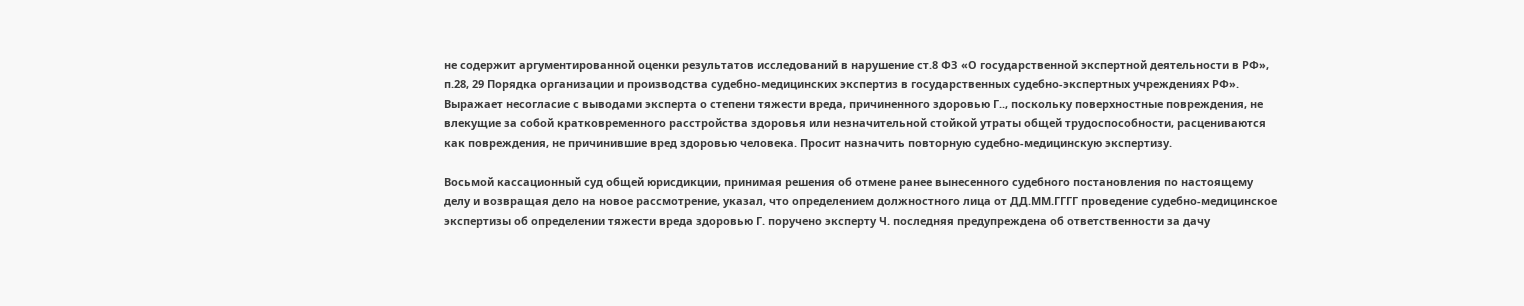не содержит аргументированной оценки результатов исследований в нарушение ст.8 ФЗ «О государственной экспертной деятельности в РФ», п.28, 29 Порядка организации и производства судебно-медицинских экспертиз в государственных судебно-экспертных учреждениях РФ». Выражает несогласие с выводами эксперта о степени тяжести вреда, причиненного здоровью Г.., поскольку поверхностные повреждения, не влекущие за собой кратковременного расстройства здоровья или незначительной стойкой утраты общей трудоспособности, расцениваются как повреждения, не причинившие вред здоровью человека. Просит назначить повторную судебно-медицинскую экспертизу.

Восьмой кассационный суд общей юрисдикции, принимая решения об отмене ранее вынесенного судебного постановления по настоящему делу и возвращая дело на новое рассмотрение, указал, что определением должностного лица от ДД.ММ.ГГГГ проведение судебно-медицинское экспертизы об определении тяжести вреда здоровью Г. поручено эксперту Ч. последняя предупреждена об ответственности за дачу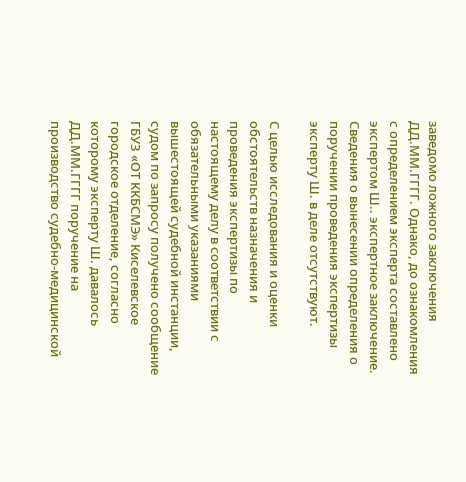заведомо ложного заключения ДД.ММ.ГГГГ. Однако, до ознакомления с определением эксперта составлено экспертом Ш.. экспертное заключение. Сведения о вынесении определения о поручении проведения экспертизы эксперту Ш. в деле отсутствуют.

С целью исследования и оценки обстоятельств назначения и проведения экспертизы по настоящему делу в соответствии с обязательными указаниями вышестоящей судебной инстанции, судом по запросу получено сообщение ГБУЗ «ОТ ККБСМЭ» Киселевское городское отделение, согласно которому эксперту Ш. давалось ДД.ММ.ГГГГ поручение на производство судебно-медицинской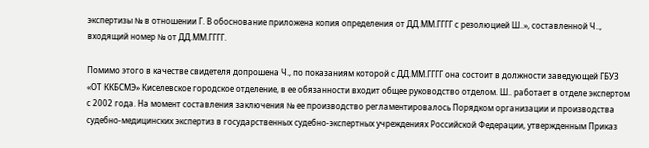экспертизы № в отношении Г. В обоснование приложена копия определения от ДД.ММ.ГГГГ с резолюцией Ш..», составленной Ч.., входящий номер № от ДД.ММ.ГГГГ.

Помимо этого в качестве свидетеля допрошена Ч., по показаниям которой с ДД.ММ.ГГГГ она состоит в должности заведующей ГБУЗ «ОТ ККБСМЭ» Киселевское городское отделение, в ее обязанности входит общее руководство отделом. Ш.. работает в отделе экспертом с 2002 года. На момент составления заключения № ее производство регламентировалось Порядком организации и производства судебно-медицинских экспертиз в государственных судебно-экспертных учреждениях Российской Федерации, утвержденным Приказ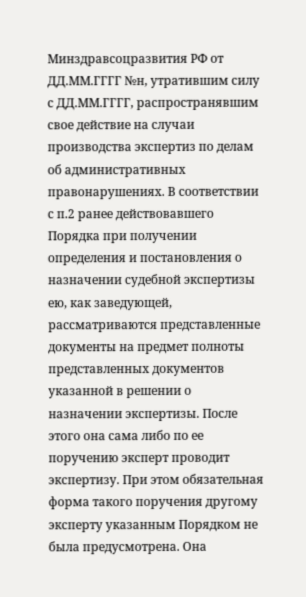Минздравсоцразвития РФ от ДД.ММ.ГГГГ №н, утратившим силу с ДД.ММ.ГГГГ, распространявшим свое действие на случаи производства экспертиз по делам об административных правонарушениях. В соответствии с п.2 ранее действовавшего Порядка при получении определения и постановления о назначении судебной экспертизы ею, как заведующей, рассматриваются представленные документы на предмет полноты представленных документов указанной в решении о назначении экспертизы. После этого она сама либо по ее поручению эксперт проводит экспертизу. При этом обязательная форма такого поручения другому эксперту указанным Порядком не была предусмотрена. Она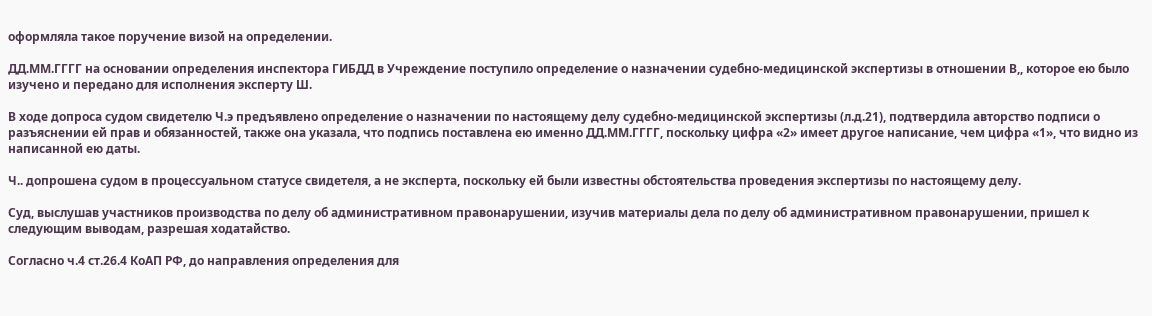оформляла такое поручение визой на определении.

ДД.ММ.ГГГГ на основании определения инспектора ГИБДД в Учреждение поступило определение о назначении судебно-медицинской экспертизы в отношении В,, которое ею было изучено и передано для исполнения эксперту Ш.

В ходе допроса судом свидетелю Ч.э предъявлено определение о назначении по настоящему делу судебно-медицинской экспертизы (л.д.21), подтвердила авторство подписи о разъяснении ей прав и обязанностей, также она указала, что подпись поставлена ею именно ДД.ММ.ГГГГ, поскольку цифра «2» имеет другое написание, чем цифра «1», что видно из написанной ею даты.

Ч.. допрошена судом в процессуальном статусе свидетеля, а не эксперта, поскольку ей были известны обстоятельства проведения экспертизы по настоящему делу.

Суд, выслушав участников производства по делу об административном правонарушении, изучив материалы дела по делу об административном правонарушении, пришел к следующим выводам, разрешая ходатайство.

Согласно ч.4 ст.26.4 КоАП РФ, до направления определения для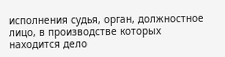исполнения судья, орган, должностное лицо, в производстве которых находится дело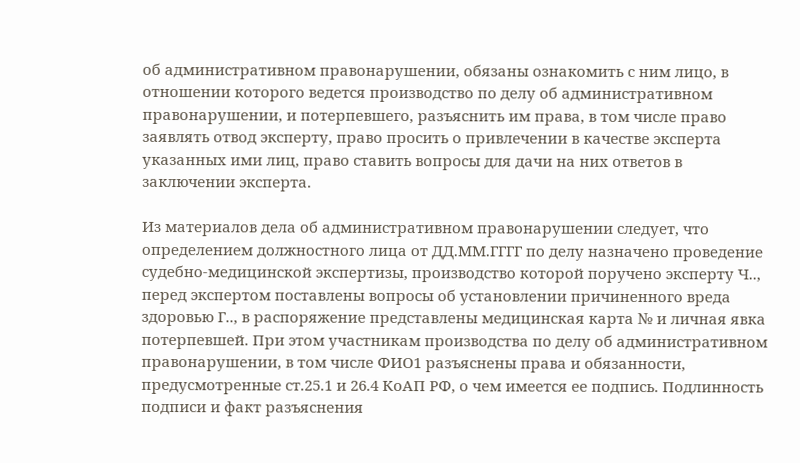об административном правонарушении, обязаны ознакомить с ним лицо, в отношении которого ведется производство по делу об административном правонарушении, и потерпевшего, разъяснить им права, в том числе право заявлять отвод эксперту, право просить о привлечении в качестве эксперта указанных ими лиц, право ставить вопросы для дачи на них ответов в заключении эксперта.

Из материалов дела об административном правонарушении следует, что определением должностного лица от ДД.ММ.ГГГГ по делу назначено проведение судебно-медицинской экспертизы, производство которой поручено эксперту Ч.., перед экспертом поставлены вопросы об установлении причиненного вреда здоровью Г.., в распоряжение представлены медицинская карта № и личная явка потерпевшей. При этом участникам производства по делу об административном правонарушении, в том числе ФИО1 разъяснены права и обязанности, предусмотренные ст.25.1 и 26.4 КоАП РФ, о чем имеется ее подпись. Подлинность подписи и факт разъяснения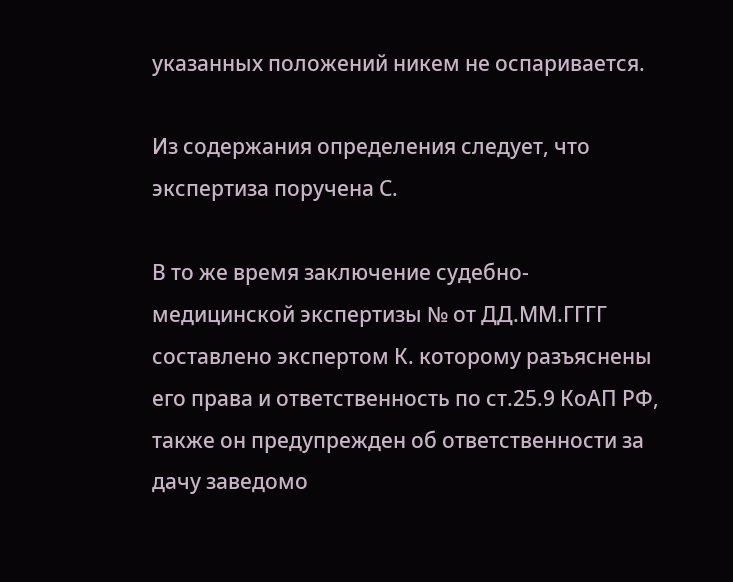указанных положений никем не оспаривается.

Из содержания определения следует, что экспертиза поручена С.

В то же время заключение судебно-медицинской экспертизы № от ДД.ММ.ГГГГ составлено экспертом К. которому разъяснены его права и ответственность по ст.25.9 КоАП РФ, также он предупрежден об ответственности за дачу заведомо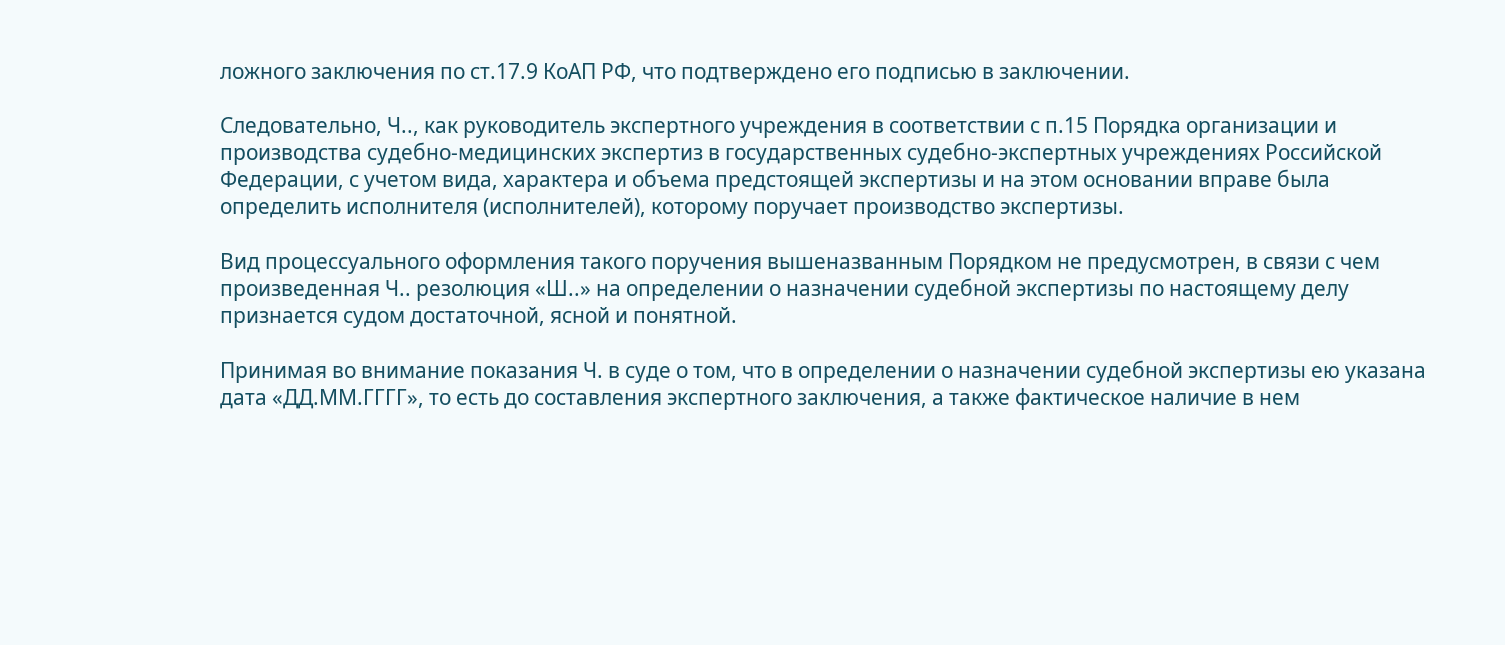ложного заключения по ст.17.9 КоАП РФ, что подтверждено его подписью в заключении.

Следовательно, Ч.., как руководитель экспертного учреждения в соответствии с п.15 Порядка организации и производства судебно-медицинских экспертиз в государственных судебно-экспертных учреждениях Российской Федерации, с учетом вида, характера и объема предстоящей экспертизы и на этом основании вправе была определить исполнителя (исполнителей), которому поручает производство экспертизы.

Вид процессуального оформления такого поручения вышеназванным Порядком не предусмотрен, в связи с чем произведенная Ч.. резолюция «Ш..» на определении о назначении судебной экспертизы по настоящему делу признается судом достаточной, ясной и понятной.

Принимая во внимание показания Ч. в суде о том, что в определении о назначении судебной экспертизы ею указана дата «ДД.ММ.ГГГГ», то есть до составления экспертного заключения, а также фактическое наличие в нем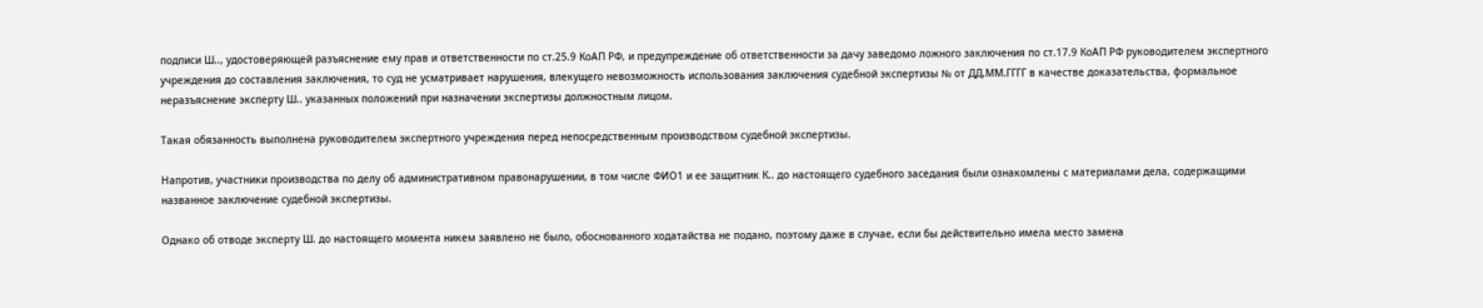подписи Ш.., удостоверяющей разъяснение ему прав и ответственности по ст.25.9 КоАП РФ, и предупреждение об ответственности за дачу заведомо ложного заключения по ст.17.9 КоАП РФ руководителем экспертного учреждения до составления заключения, то суд не усматривает нарушения, влекущего невозможность использования заключения судебной экспертизы № от ДД.ММ.ГГГГ в качестве доказательства, формальное неразъяснение эксперту Ш.. указанных положений при назначении экспертизы должностным лицом.

Такая обязанность выполнена руководителем экспертного учреждения перед непосредственным производством судебной экспертизы.

Напротив, участники производства по делу об административном правонарушении, в том числе ФИО1 и ее защитник К.. до настоящего судебного заседания были ознакомлены с материалами дела, содержащими названное заключение судебной экспертизы.

Однако об отводе эксперту Ш. до настоящего момента никем заявлено не было, обоснованного ходатайства не подано, поэтому даже в случае, если бы действительно имела место замена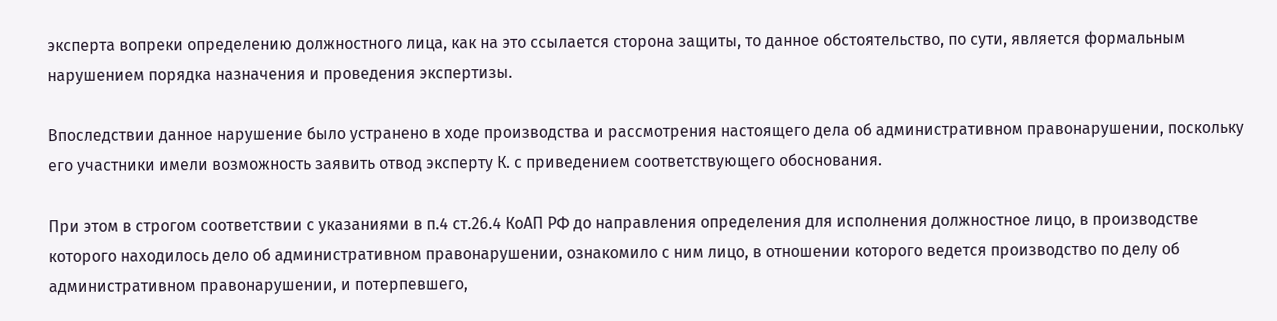эксперта вопреки определению должностного лица, как на это ссылается сторона защиты, то данное обстоятельство, по сути, является формальным нарушением порядка назначения и проведения экспертизы.

Впоследствии данное нарушение было устранено в ходе производства и рассмотрения настоящего дела об административном правонарушении, поскольку его участники имели возможность заявить отвод эксперту К. с приведением соответствующего обоснования.

При этом в строгом соответствии с указаниями в п.4 ст.26.4 КоАП РФ до направления определения для исполнения должностное лицо, в производстве которого находилось дело об административном правонарушении, ознакомило с ним лицо, в отношении которого ведется производство по делу об административном правонарушении, и потерпевшего,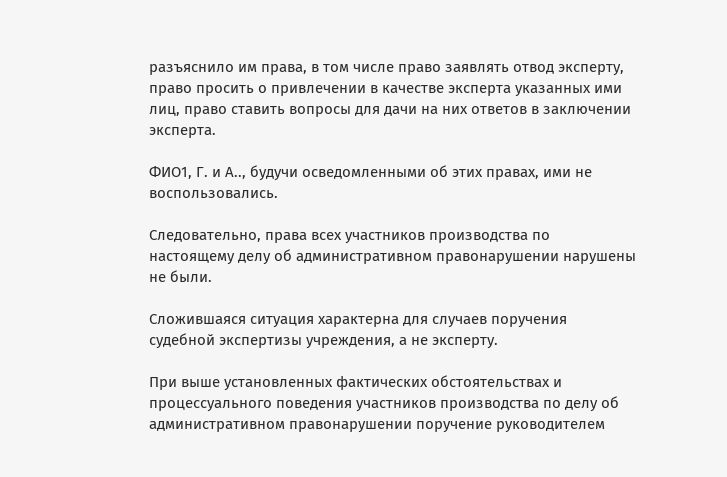разъяснило им права, в том числе право заявлять отвод эксперту, право просить о привлечении в качестве эксперта указанных ими лиц, право ставить вопросы для дачи на них ответов в заключении эксперта.

ФИО1, Г. и А.., будучи осведомленными об этих правах, ими не воспользовались.

Следовательно, права всех участников производства по настоящему делу об административном правонарушении нарушены не были.

Сложившаяся ситуация характерна для случаев поручения судебной экспертизы учреждения, а не эксперту.

При выше установленных фактических обстоятельствах и процессуального поведения участников производства по делу об административном правонарушении поручение руководителем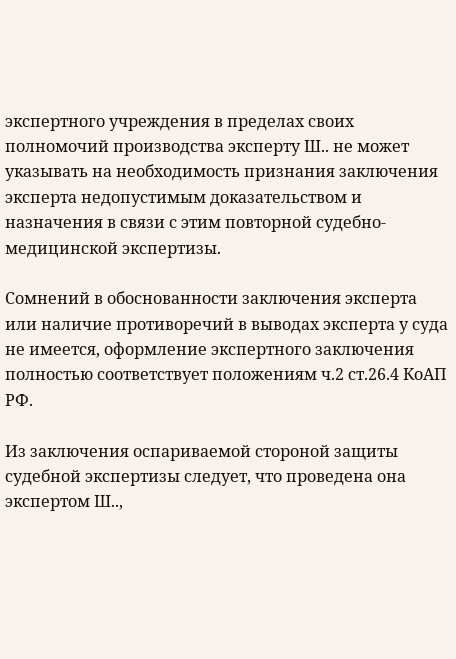экспертного учреждения в пределах своих полномочий производства эксперту Ш.. не может указывать на необходимость признания заключения эксперта недопустимым доказательством и назначения в связи с этим повторной судебно-медицинской экспертизы.

Сомнений в обоснованности заключения эксперта или наличие противоречий в выводах эксперта у суда не имеется, оформление экспертного заключения полностью соответствует положениям ч.2 ст.26.4 КоАП РФ.

Из заключения оспариваемой стороной защиты судебной экспертизы следует, что проведена она экспертом Ш..,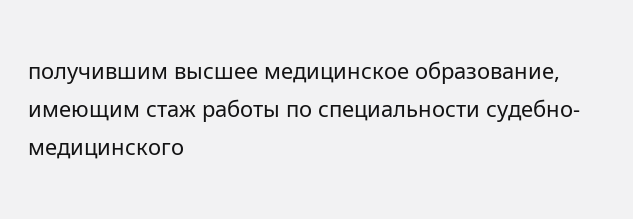получившим высшее медицинское образование, имеющим стаж работы по специальности судебно-медицинского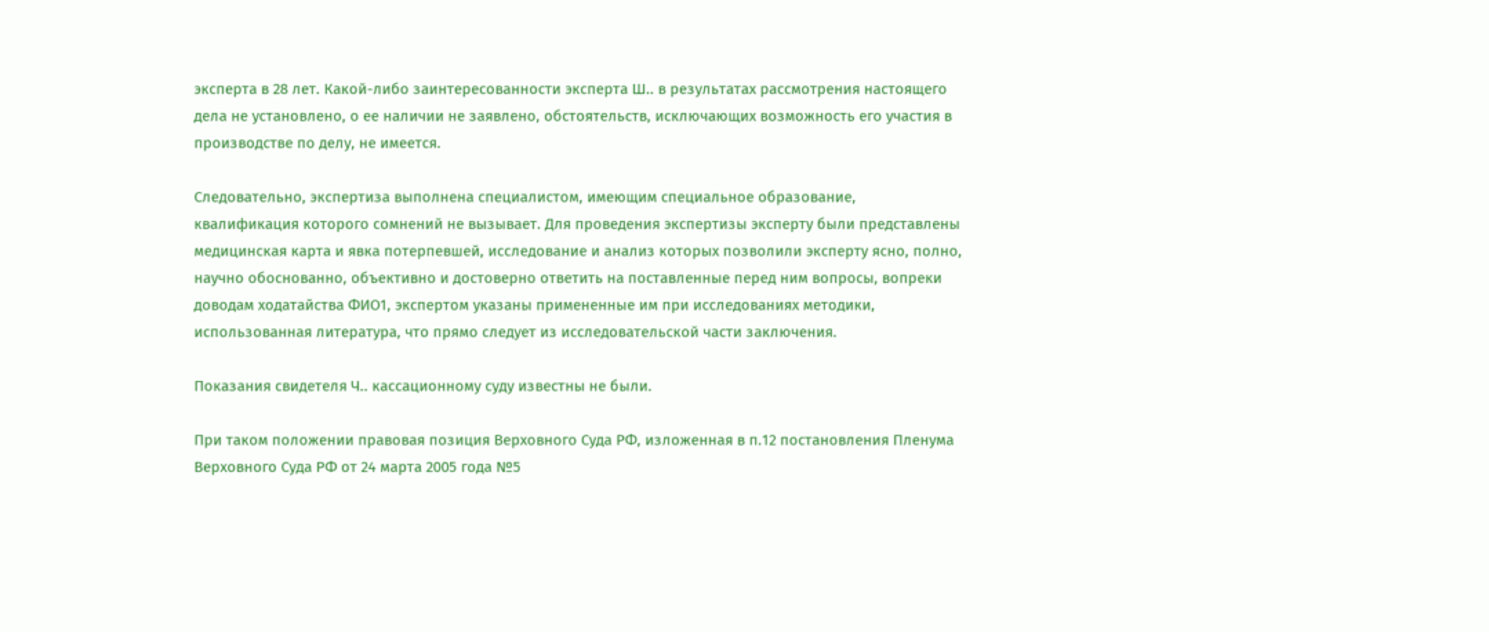эксперта в 28 лет. Какой-либо заинтересованности эксперта Ш.. в результатах рассмотрения настоящего дела не установлено, о ее наличии не заявлено, обстоятельств, исключающих возможность его участия в производстве по делу, не имеется.

Следовательно, экспертиза выполнена специалистом, имеющим специальное образование, квалификация которого сомнений не вызывает. Для проведения экспертизы эксперту были представлены медицинская карта и явка потерпевшей, исследование и анализ которых позволили эксперту ясно, полно, научно обоснованно, объективно и достоверно ответить на поставленные перед ним вопросы, вопреки доводам ходатайства ФИО1, экспертом указаны примененные им при исследованиях методики, использованная литература, что прямо следует из исследовательской части заключения.

Показания свидетеля Ч.. кассационному суду известны не были.

При таком положении правовая позиция Верховного Суда РФ, изложенная в п.12 постановления Пленума Верховного Суда РФ от 24 марта 2005 года №5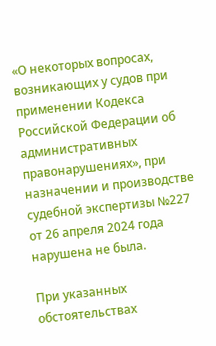«О некоторых вопросах, возникающих у судов при применении Кодекса Российской Федерации об административных правонарушениях», при назначении и производстве судебной экспертизы №227 от 26 апреля 2024 года нарушена не была.

При указанных обстоятельствах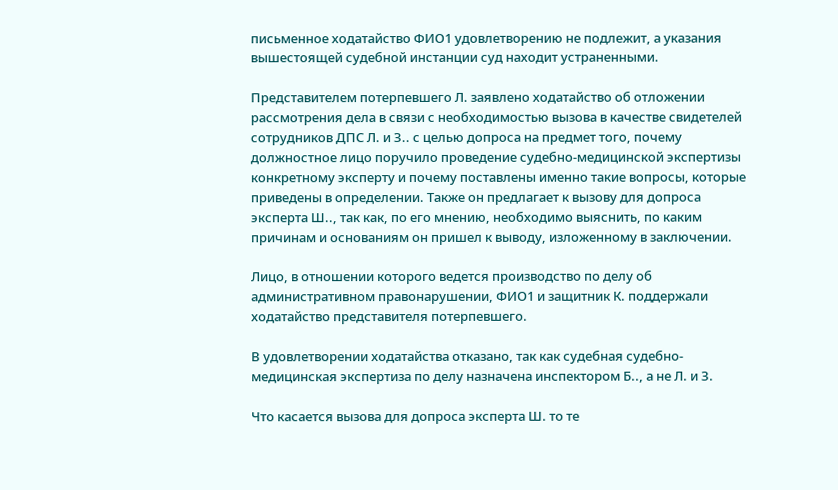письменное ходатайство ФИО1 удовлетворению не подлежит, а указания вышестоящей судебной инстанции суд находит устраненными.

Представителем потерпевшего Л. заявлено ходатайство об отложении рассмотрения дела в связи с необходимостью вызова в качестве свидетелей сотрудников ДПС Л. и З.. с целью допроса на предмет того, почему должностное лицо поручило проведение судебно-медицинской экспертизы конкретному эксперту и почему поставлены именно такие вопросы, которые приведены в определении. Также он предлагает к вызову для допроса эксперта Ш.., так как, по его мнению, необходимо выяснить, по каким причинам и основаниям он пришел к выводу, изложенному в заключении.

Лицо, в отношении которого ведется производство по делу об административном правонарушении, ФИО1 и защитник К. поддержали ходатайство представителя потерпевшего.

В удовлетворении ходатайства отказано, так как судебная судебно-медицинская экспертиза по делу назначена инспектором Б.., а не Л. и З.

Что касается вызова для допроса эксперта Ш. то те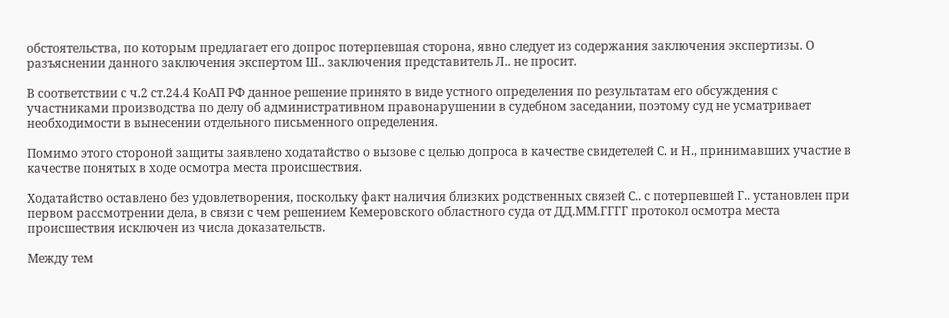обстоятельства, по которым предлагает его допрос потерпевшая сторона, явно следует из содержания заключения экспертизы. О разъяснении данного заключения экспертом Ш.. заключения представитель Л.. не просит.

В соответствии с ч.2 ст.24.4 КоАП РФ данное решение принято в виде устного определения по результатам его обсуждения с участниками производства по делу об административном правонарушении в судебном заседании, поэтому суд не усматривает необходимости в вынесении отдельного письменного определения.

Помимо этого стороной защиты заявлено ходатайство о вызове с целью допроса в качестве свидетелей С. и Н., принимавших участие в качестве понятых в ходе осмотра места происшествия.

Ходатайство оставлено без удовлетворения, поскольку факт наличия близких родственных связей С.. с потерпевшей Г.. установлен при первом рассмотрении дела, в связи с чем решением Кемеровского областного суда от ДД.ММ.ГГГГ протокол осмотра места происшествия исключен из числа доказательств.

Между тем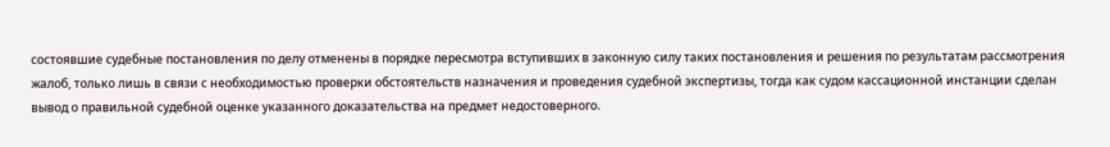состоявшие судебные постановления по делу отменены в порядке пересмотра вступивших в законную силу таких постановления и решения по результатам рассмотрения жалоб, только лишь в связи с необходимостью проверки обстоятельств назначения и проведения судебной экспертизы, тогда как судом кассационной инстанции сделан вывод о правильной судебной оценке указанного доказательства на предмет недостоверного.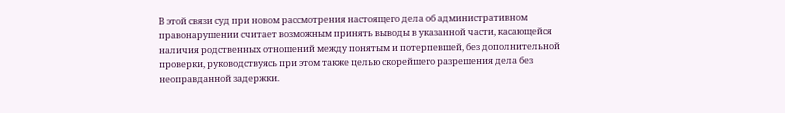В этой связи суд при новом рассмотрения настоящего дела об административном правонарушении считает возможным принять выводы в указанной части, касающейся наличия родственных отношений между понятым и потерпевшей, без дополнительной проверки, руководствуясь при этом также целью скорейшего разрешения дела без неоправданной задержки.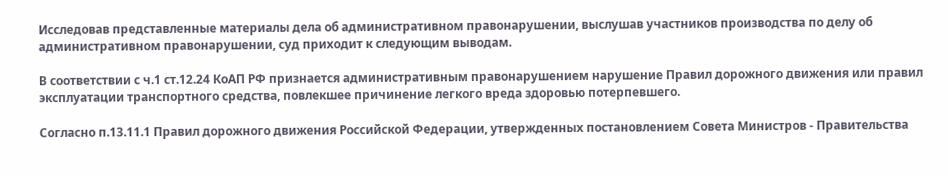Исследовав представленные материалы дела об административном правонарушении, выслушав участников производства по делу об административном правонарушении, суд приходит к следующим выводам.

В соответствии с ч.1 ст.12.24 КоАП РФ признается административным правонарушением нарушение Правил дорожного движения или правил эксплуатации транспортного средства, повлекшее причинение легкого вреда здоровью потерпевшего.

Согласно п.13.11.1 Правил дорожного движения Российской Федерации, утвержденных постановлением Совета Министров - Правительства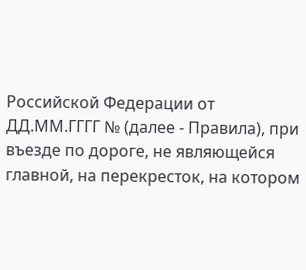Российской Федерации от ДД.ММ.ГГГГ № (далее - Правила), при въезде по дороге, не являющейся главной, на перекресток, на котором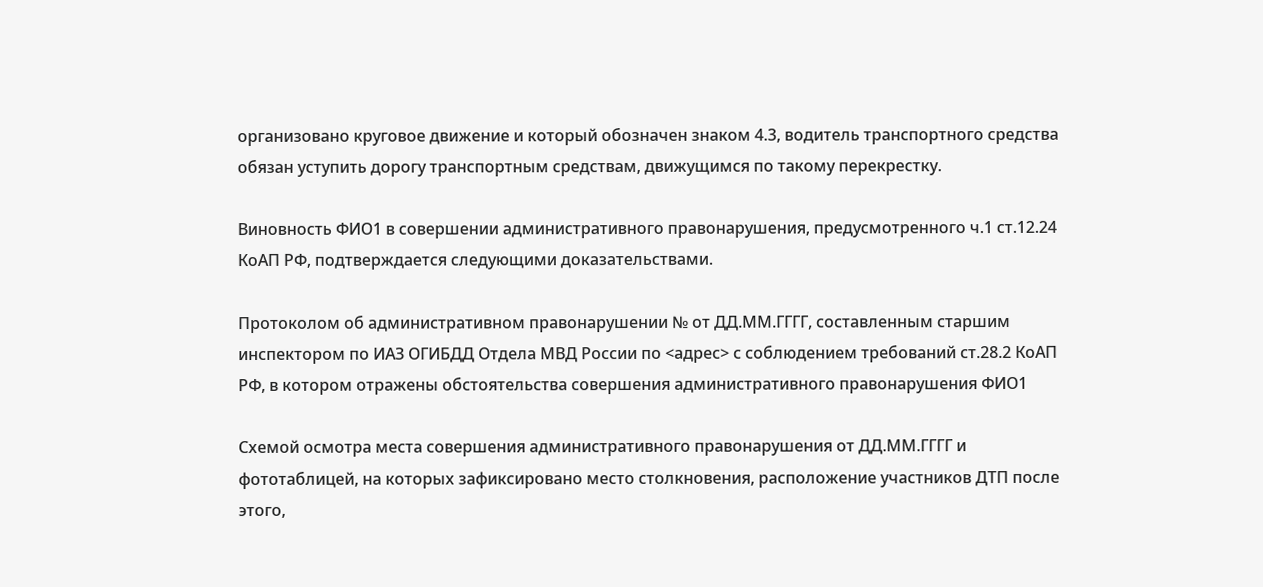организовано круговое движение и который обозначен знаком 4.3, водитель транспортного средства обязан уступить дорогу транспортным средствам, движущимся по такому перекрестку.

Виновность ФИО1 в совершении административного правонарушения, предусмотренного ч.1 ст.12.24 КоАП РФ, подтверждается следующими доказательствами.

Протоколом об административном правонарушении № от ДД.ММ.ГГГГ, составленным старшим инспектором по ИАЗ ОГИБДД Отдела МВД России по <адрес> с соблюдением требований ст.28.2 КоАП РФ, в котором отражены обстоятельства совершения административного правонарушения ФИО1

Схемой осмотра места совершения административного правонарушения от ДД.ММ.ГГГГ и фототаблицей, на которых зафиксировано место столкновения, расположение участников ДТП после этого,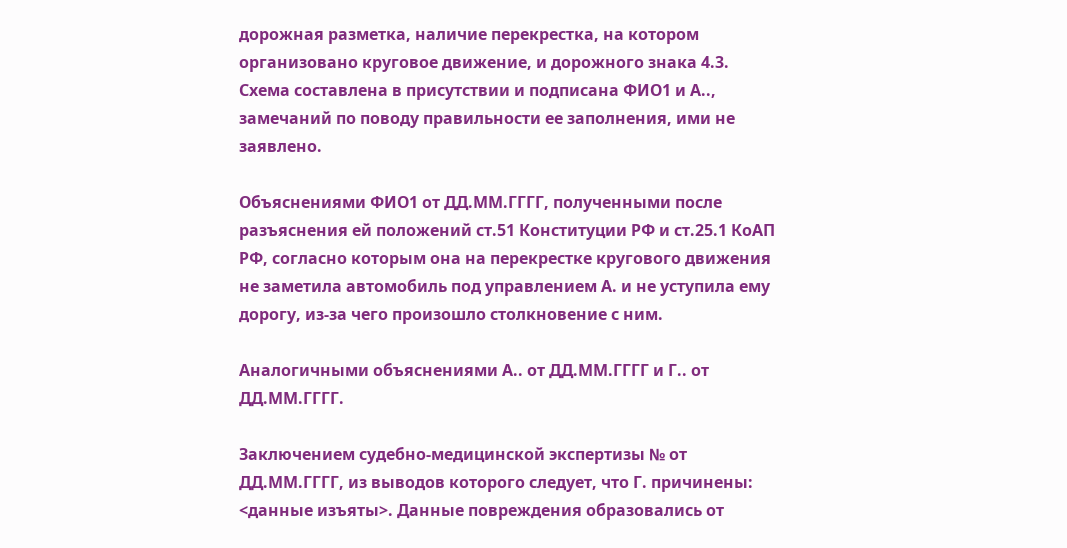дорожная разметка, наличие перекрестка, на котором организовано круговое движение, и дорожного знака 4.3. Схема составлена в присутствии и подписана ФИО1 и А.., замечаний по поводу правильности ее заполнения, ими не заявлено.

Объяснениями ФИО1 от ДД.ММ.ГГГГ, полученными после разъяснения ей положений ст.51 Конституции РФ и ст.25.1 КоАП РФ, согласно которым она на перекрестке кругового движения не заметила автомобиль под управлением А. и не уступила ему дорогу, из-за чего произошло столкновение с ним.

Аналогичными объяснениями А.. от ДД.ММ.ГГГГ и Г.. от ДД.ММ.ГГГГ.

Заключением судебно-медицинской экспертизы № от ДД.ММ.ГГГГ, из выводов которого следует, что Г. причинены: <данные изъяты>. Данные повреждения образовались от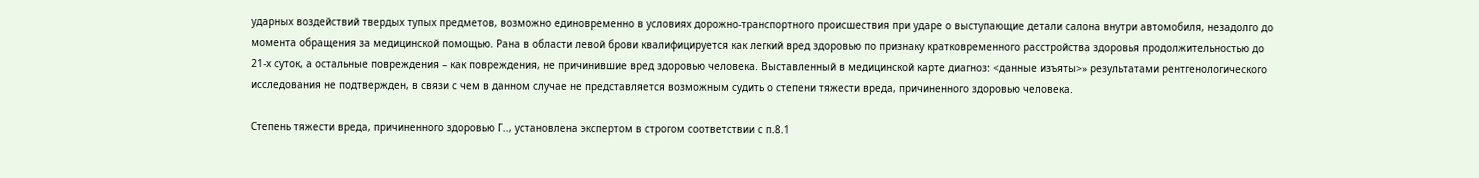ударных воздействий твердых тупых предметов, возможно единовременно в условиях дорожно-транспортного происшествия при ударе о выступающие детали салона внутри автомобиля, незадолго до момента обращения за медицинской помощью. Рана в области левой брови квалифицируется как легкий вред здоровью по признаку кратковременного расстройства здоровья продолжительностью до 21-х суток, а остальные повреждения – как повреждения, не причинившие вред здоровью человека. Выставленный в медицинской карте диагноз: <данные изъяты>» результатами рентгенологического исследования не подтвержден, в связи с чем в данном случае не представляется возможным судить о степени тяжести вреда, причиненного здоровью человека.

Степень тяжести вреда, причиненного здоровью Г.., установлена экспертом в строгом соответствии с п.8.1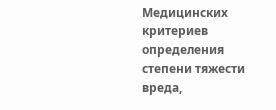Медицинских критериев определения степени тяжести вреда,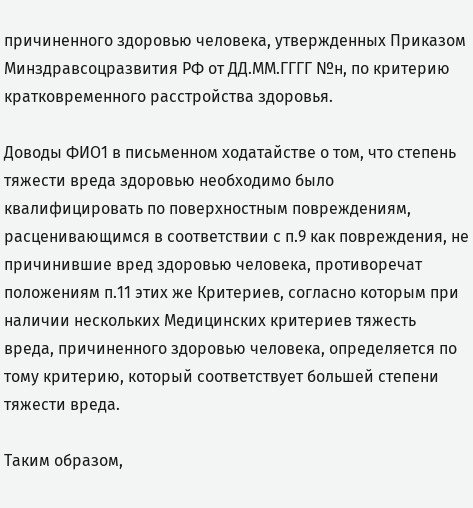причиненного здоровью человека, утвержденных Приказом Минздравсоцразвития РФ от ДД.ММ.ГГГГ №н, по критерию кратковременного расстройства здоровья.

Доводы ФИО1 в письменном ходатайстве о том, что степень тяжести вреда здоровью необходимо было квалифицировать по поверхностным повреждениям, расценивающимся в соответствии с п.9 как повреждения, не причинившие вред здоровью человека, противоречат положениям п.11 этих же Критериев, согласно которым при наличии нескольких Медицинских критериев тяжесть вреда, причиненного здоровью человека, определяется по тому критерию, который соответствует большей степени тяжести вреда.

Таким образом,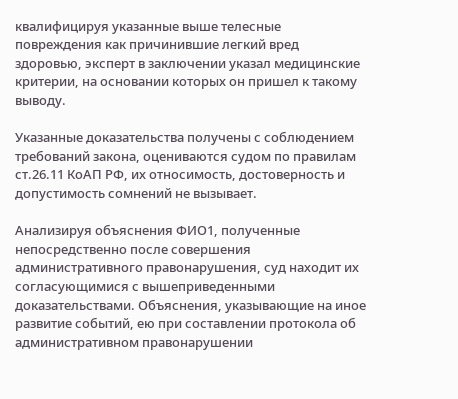квалифицируя указанные выше телесные повреждения как причинившие легкий вред здоровью, эксперт в заключении указал медицинские критерии, на основании которых он пришел к такому выводу.

Указанные доказательства получены с соблюдением требований закона, оцениваются судом по правилам ст.26.11 КоАП РФ, их относимость, достоверность и допустимость сомнений не вызывает.

Анализируя объяснения ФИО1, полученные непосредственно после совершения административного правонарушения, суд находит их согласующимися с вышеприведенными доказательствами. Объяснения, указывающие на иное развитие событий, ею при составлении протокола об административном правонарушении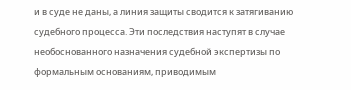и в суде не даны, а линия защиты сводится к затягиванию судебного процесса. Эти последствия наступят в случае необоснованного назначения судебной экспертизы по формальным основаниям, приводимым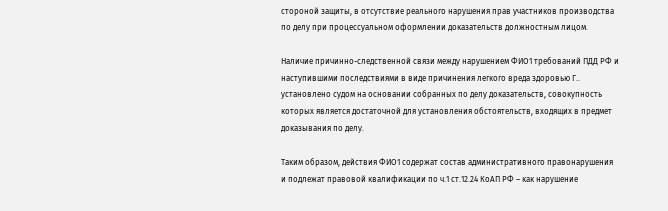стороной защиты, в отсутствие реального нарушения прав участников производства по делу при процессуальном оформлении доказательств должностным лицом.

Наличие причинно-следственной связи между нарушением ФИО1 требований ПДД РФ и наступившими последствиями в виде причинения легкого вреда здоровью Г.. установлено судом на основании собранных по делу доказательств, совокупность которых является достаточной для установления обстоятельств, входящих в предмет доказывания по делу.

Таким образом, действия ФИО1 содержат состав административного правонарушения и подлежат правовой квалификации по ч.1 ст.12.24 КоАП РФ – как нарушение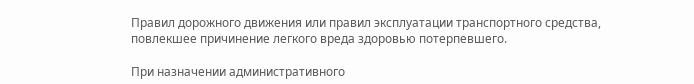Правил дорожного движения или правил эксплуатации транспортного средства, повлекшее причинение легкого вреда здоровью потерпевшего.

При назначении административного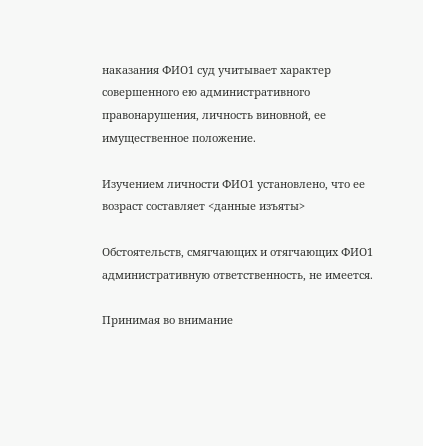наказания ФИО1 суд учитывает характер совершенного ею административного правонарушения, личность виновной, ее имущественное положение.

Изучением личности ФИО1 установлено, что ее возраст составляет <данные изъяты>

Обстоятельств, смягчающих и отягчающих ФИО1 административную ответственность, не имеется.

Принимая во внимание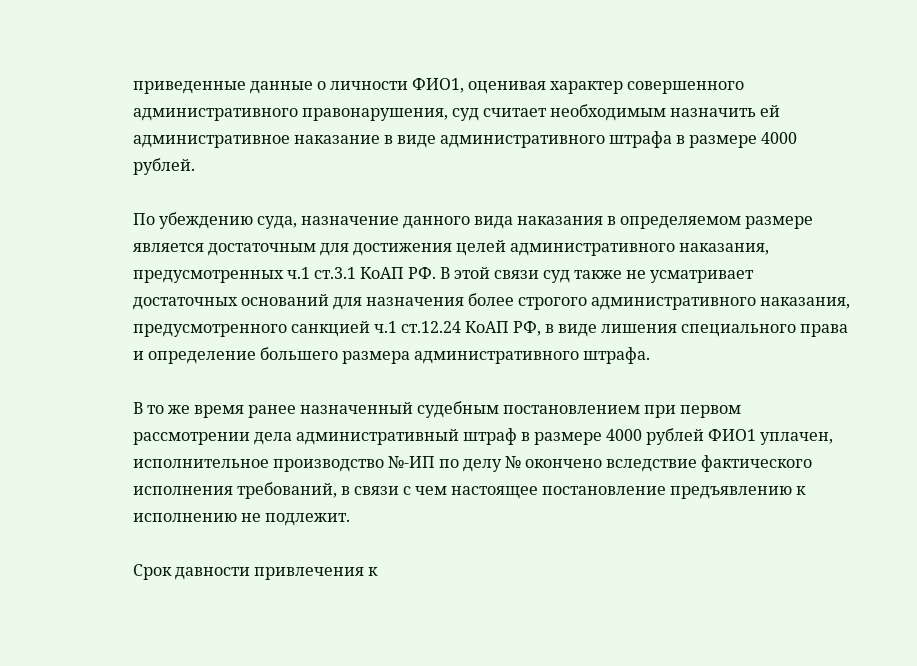приведенные данные о личности ФИО1, оценивая характер совершенного административного правонарушения, суд считает необходимым назначить ей административное наказание в виде административного штрафа в размере 4000 рублей.

По убеждению суда, назначение данного вида наказания в определяемом размере является достаточным для достижения целей административного наказания, предусмотренных ч.1 ст.3.1 КоАП РФ. В этой связи суд также не усматривает достаточных оснований для назначения более строгого административного наказания, предусмотренного санкцией ч.1 ст.12.24 КоАП РФ, в виде лишения специального права и определение большего размера административного штрафа.

В то же время ранее назначенный судебным постановлением при первом рассмотрении дела административный штраф в размере 4000 рублей ФИО1 уплачен, исполнительное производство №-ИП по делу № окончено вследствие фактического исполнения требований, в связи с чем настоящее постановление предъявлению к исполнению не подлежит.

Срок давности привлечения к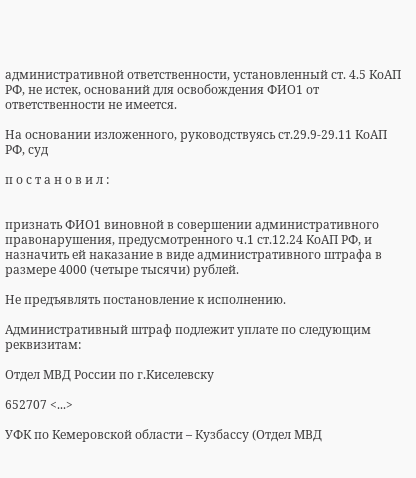административной ответственности, установленный ст. 4.5 КоАП РФ, не истек, оснований для освобождения ФИО1 от ответственности не имеется.

На основании изложенного, руководствуясь ст.29.9-29.11 КоАП РФ, суд

п о с т а н о в и л :


признать ФИО1 виновной в совершении административного правонарушения, предусмотренного ч.1 ст.12.24 КоАП РФ, и назначить ей наказание в виде административного штрафа в размере 4000 (четыре тысячи) рублей.

Не предъявлять постановление к исполнению.

Административный штраф подлежит уплате по следующим реквизитам:

Отдел МВД России по г.Киселевску

652707 <...>

УФК по Кемеровской области – Кузбассу (Отдел МВД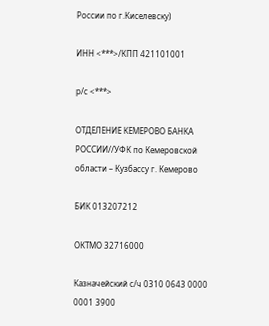России по г.Киселевску)

ИНН <***>/КПП 421101001

р/с <***>

ОТДЕЛЕНИЕ КЕМЕРОВО БАНКА РОССИИ//УФК по Кемеровской области – Кузбассу г. Кемерово

БИК 013207212

ОКТМО 32716000

Казначейский с/ч 0310 0643 0000 0001 3900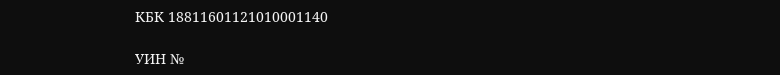КБК 18811601121010001140

УИН №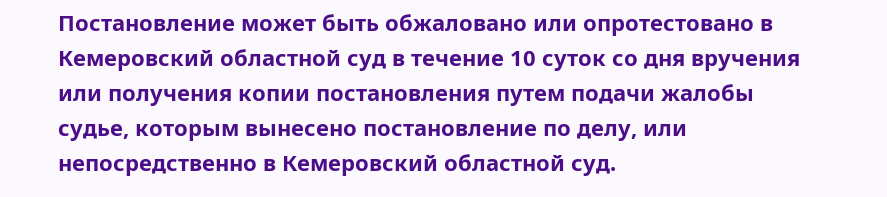Постановление может быть обжаловано или опротестовано в Кемеровский областной суд в течение 10 суток со дня вручения или получения копии постановления путем подачи жалобы судье, которым вынесено постановление по делу, или непосредственно в Кемеровский областной суд.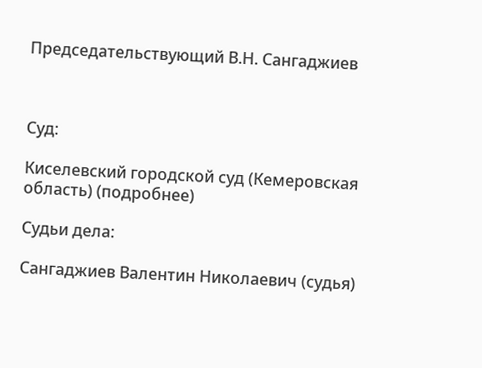Председательствующий В.Н. Сангаджиев



Суд:

Киселевский городской суд (Кемеровская область) (подробнее)

Судьи дела:

Сангаджиев Валентин Николаевич (судья)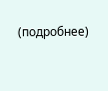(подробнее)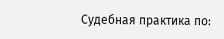Судебная практика по: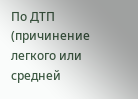По ДТП (причинение легкого или средней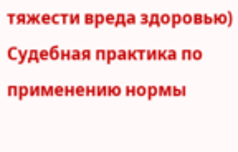тяжести вреда здоровью)
Судебная практика по применению нормы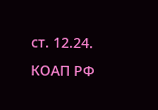ст. 12.24. КОАП РФ